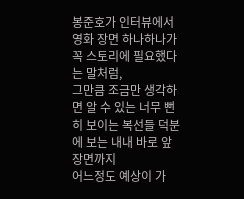봉준호가 인터뷰에서 영화 장면 하나하나가 꼭 스토리에 필요했다는 말처럼,
그만큼 조금만 생각하면 알 수 있는 너무 뻔히 보이는 복선들 덕분에 보는 내내 바로 앞 장면까지
어느정도 예상이 가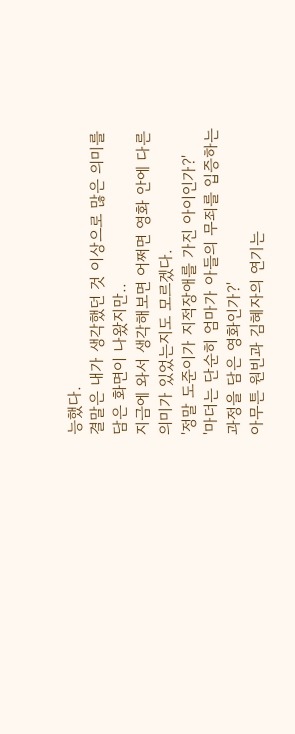능했다.
결말은 내가 생각했던 것 이상으로 많은 의미를 담은 화면이 나왔지만..
지금에 와서 생각해보면 어쩌면 영화 안에 다른 의미가 있었는지도 모르겠다.
'정말 도준이가 지적장애를 가진 아이인가?'
'마더는 단순히 엄마가 아들의 무죄를 입증하는 과정을 담은 영화인가?'
아무튼 원빈과 김혜자의 연기는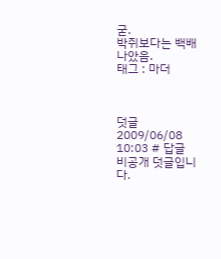굳.
박쥐보다는 백배 나았음.
태그 : 마더



덧글
2009/06/08 10:03 # 답글
비공개 덧글입니다.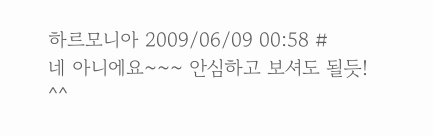하르모니아 2009/06/09 00:58 #
네 아니에요~~~ 안심하고 보셔도 될듯! ^^